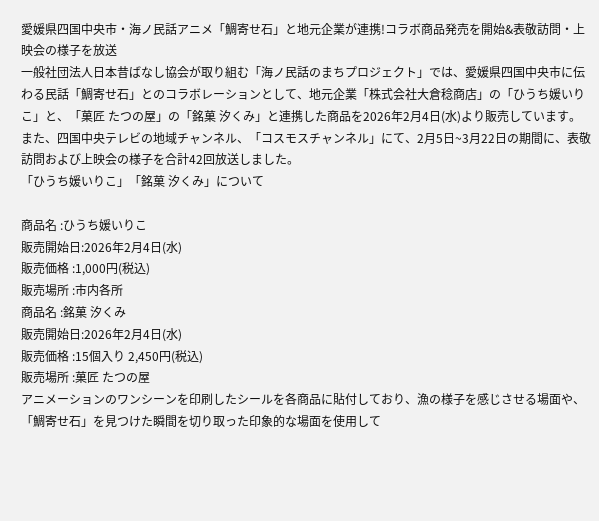愛媛県四国中央市・海ノ民話アニメ「鯛寄せ石」と地元企業が連携!コラボ商品発売を開始&表敬訪問・上映会の様子を放送
一般社団法人日本昔ばなし協会が取り組む「海ノ民話のまちプロジェクト」では、愛媛県四国中央市に伝わる民話「鯛寄せ石」とのコラボレーションとして、地元企業「株式会社大倉稔商店」の「ひうち媛いりこ」と、「菓匠 たつの屋」の「銘菓 汐くみ」と連携した商品を2026年2月4日(水)より販売しています。
また、四国中央テレビの地域チャンネル、「コスモスチャンネル」にて、2月5日~3月22日の期間に、表敬訪問および上映会の様子を合計42回放送しました。
「ひうち媛いりこ」「銘菓 汐くみ」について

商品名 :ひうち媛いりこ
販売開始日:2026年2月4日(水)
販売価格 :1,000円(税込)
販売場所 :市内各所
商品名 :銘菓 汐くみ
販売開始日:2026年2月4日(水)
販売価格 :15個入り 2,450円(税込)
販売場所 :菓匠 たつの屋
アニメーションのワンシーンを印刷したシールを各商品に貼付しており、漁の様子を感じさせる場面や、「鯛寄せ石」を見つけた瞬間を切り取った印象的な場面を使用して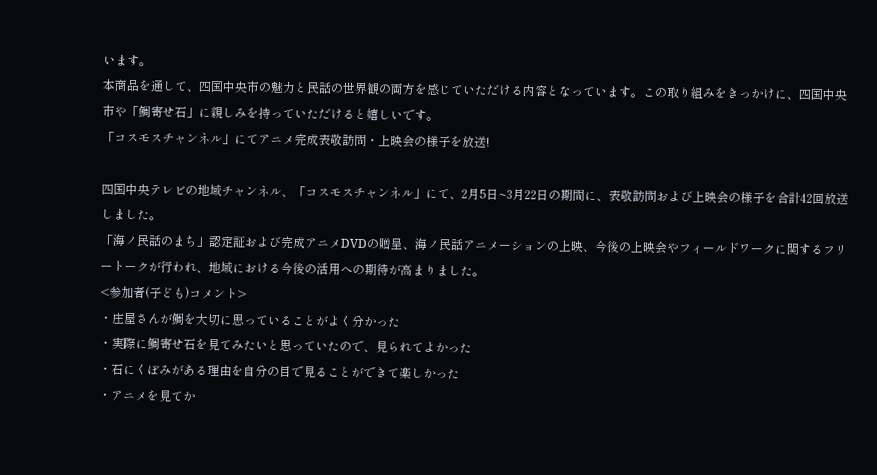います。
本商品を通して、四国中央市の魅力と民話の世界観の両方を感じていただける内容となっています。この取り組みをきっかけに、四国中央市や「鯛寄せ石」に親しみを持っていただけると嬉しいです。
「コスモスチャンネル」にてアニメ完成表敬訪問・上映会の様子を放送!

四国中央テレビの地域チャンネル、「コスモスチャンネル」にて、2月5日~3月22日の期間に、表敬訪問および上映会の様子を合計42回放送しました。
「海ノ民話のまち」認定証および完成アニメDVDの贈呈、海ノ民話アニメーションの上映、今後の上映会やフィールドワークに関するフリートークが行われ、地域における今後の活用への期待が高まりました。
<参加者(子ども)コメント>
・庄屋さんが鯛を大切に思っていることがよく分かった
・実際に鯛寄せ石を見てみたいと思っていたので、見られてよかった
・石にくぼみがある理由を自分の目で見ることができて楽しかった
・アニメを見てか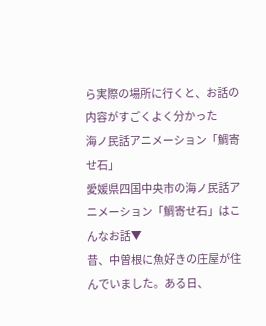ら実際の場所に行くと、お話の内容がすごくよく分かった
海ノ民話アニメーション「鯛寄せ石」
愛媛県四国中央市の海ノ民話アニメーション「鯛寄せ石」はこんなお話▼
昔、中曽根に魚好きの庄屋が住んでいました。ある日、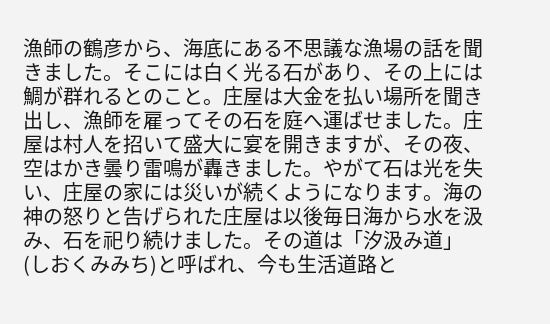漁師の鶴彦から、海底にある不思議な漁場の話を聞きました。そこには白く光る石があり、その上には鯛が群れるとのこと。庄屋は大金を払い場所を聞き出し、漁師を雇ってその石を庭へ運ばせました。庄屋は村人を招いて盛大に宴を開きますが、その夜、空はかき曇り雷鳴が轟きました。やがて石は光を失い、庄屋の家には災いが続くようになります。海の神の怒りと告げられた庄屋は以後毎日海から水を汲み、石を祀り続けました。その道は「汐汲み道」(しおくみみち)と呼ばれ、今も生活道路と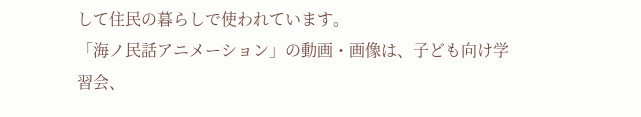して住民の暮らしで使われています。
「海ノ民話アニメーション」の動画・画像は、子ども向け学習会、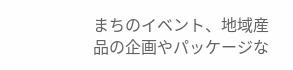まちのイベント、地域産品の企画やパッケージな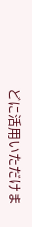どに活用いただけま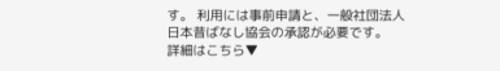す。 利用には事前申請と、一般社団法人日本昔ばなし協会の承認が必要です。
詳細はこちら▼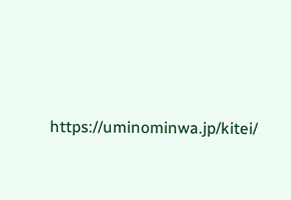https://uminominwa.jp/kitei/